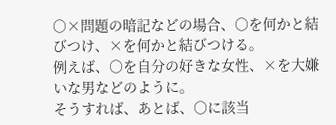○×問題の暗記などの場合、○を何かと結びつけ、×を何かと結びつける。
例えば、○を自分の好きな女性、×を大嫌いな男などのように。
そうすれば、あとば、○に該当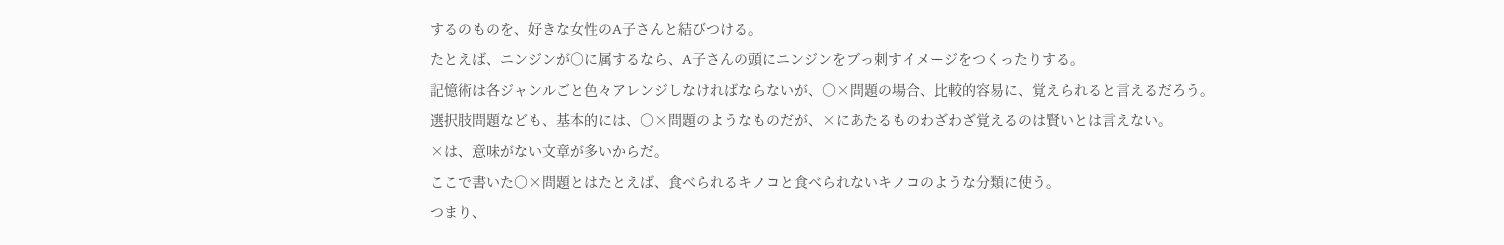するのものを、好きな女性のA子さんと結びつける。
たとえば、ニンジンが○に属するなら、A子さんの頭にニンジンをブっ刺すイメージをつくったりする。
記憶術は各ジャンルごと色々アレンジしなければならないが、○×問題の場合、比較的容易に、覚えられると言えるだろう。
選択肢問題なども、基本的には、○×問題のようなものだが、×にあたるものわざわざ覚えるのは賢いとは言えない。
×は、意味がない文章が多いからだ。
ここで書いた○×問題とはたとえば、食べられるキノコと食べられないキノコのような分類に使う。
つまり、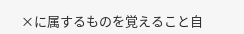×に属するものを覚えること自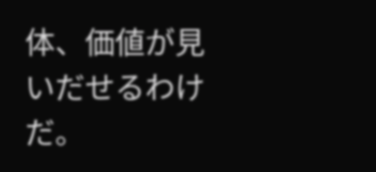体、価値が見いだせるわけだ。